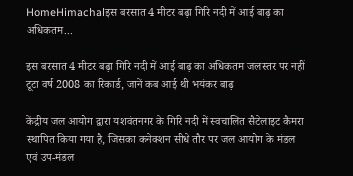HomeHimachalइस बरसात 4 मीटर बढ़ा गिरि नदी में आई बाढ़ का अधिकतम...

इस बरसात 4 मीटर बढ़ा गिरि नदी में आई बाढ़ का अधिकतम जलस्तर पर नहीं टूटा वर्ष 2008 का रिकार्ड, जानें कब आई थी भयंकर बाढ़

केंद्रीय जल आयोग द्वारा यशवंतनगर के गिरि नदी में स्वचालित सैटेलाइट कैमरा स्थापित किया गया है, जिसका कनेक्शन सीधे तौर पर जल आयोग के मंडल एवं उप-मंडल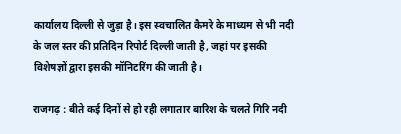कार्यालय दिल्ली से जुड़ा है। इस स्वचालित कैमरे के माध्यम से भी नदी के जल स्तर की प्रतिदिन रिपोर्ट दिल्ली जाती है, जहां पर इसकी विशेषज्ञों द्वारा इसकी मॉनिटरिंग की जाती है।

राजगढ़ : बीते कई दिनों से हो रही लगातार बारिश के चलते गिरि नदी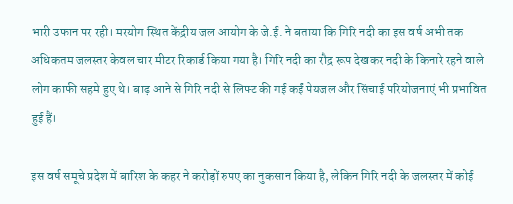भारी उफान पर रही। मरयोग स्थित केंद्रीय जल आयोग के जे.ई. ने बताया कि गिरि नदी का इस वर्ष अभी तक अधिकतम जलस्तर केवल चार मीटर रिकार्ड किया गया है। गिरि नदी का रौद्र रूप देखकर नदी के किनारे रहने वाले लोग काफी सहमे हुए थे। बाढ़ आने से गिरि नदी से लिफ्ट की गई कईं पेयजल और सिंचाई परियोजनाएं भी प्रभावित हुई हैं।

इस वर्ष समूचे प्रदेश में बारिश के कहर ने करोड़ों रुपए का नुकसान किया है, लेकिन गिरि नदी के जलस्तर में कोई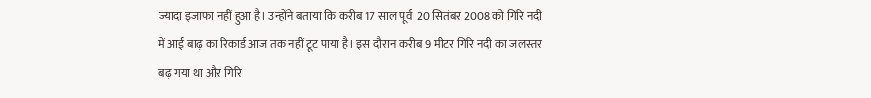ज्यादा इजाफा नहीं हुआ है। उन्होंने बताया कि करीब 17 साल पूर्व  20 सितंबर 2008 को गिरि नदी में आई बाढ़ का रिकार्ड आज तक नहीं टूट पाया है। इस दौरान करीब 9 मीटर गिरि नदी का जलस्तर बढ़ गया था और गिरि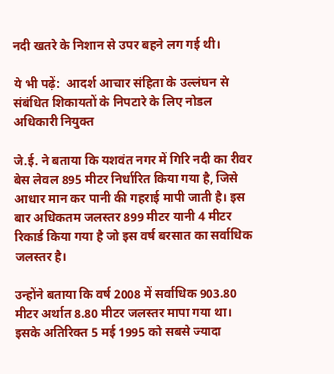नदी खतरे के निशान से उपर बहने लग गई थी।

ये भी पढ़ें:  आदर्श आचार संहिता के उल्लंघन से संबंधित शिकायतों के निपटारे के लिए नोडल अधिकारी नियुक्त

जे.ई. ने बताया कि यशवंत नगर में गिरि नदी का रीवर बेस लेवल 895 मीटर निर्धारित किया गया है, जिसे आधार मान कर पानी की गहराई मापी जाती है। इस बार अधिकतम जलस्तर 899 मीटर यानी 4 मीटर रिकार्ड किया गया है जो इस वर्ष बरसात का सर्वाधिक जलस्तर है।

उन्होंने बताया कि वर्ष 2008 में सर्वाधिक 903.80 मीटर अर्थात 8.80 मीटर जलस्तर मापा गया था। इसके अतिरिक्त 5 मई 1995 को सबसे ज्यादा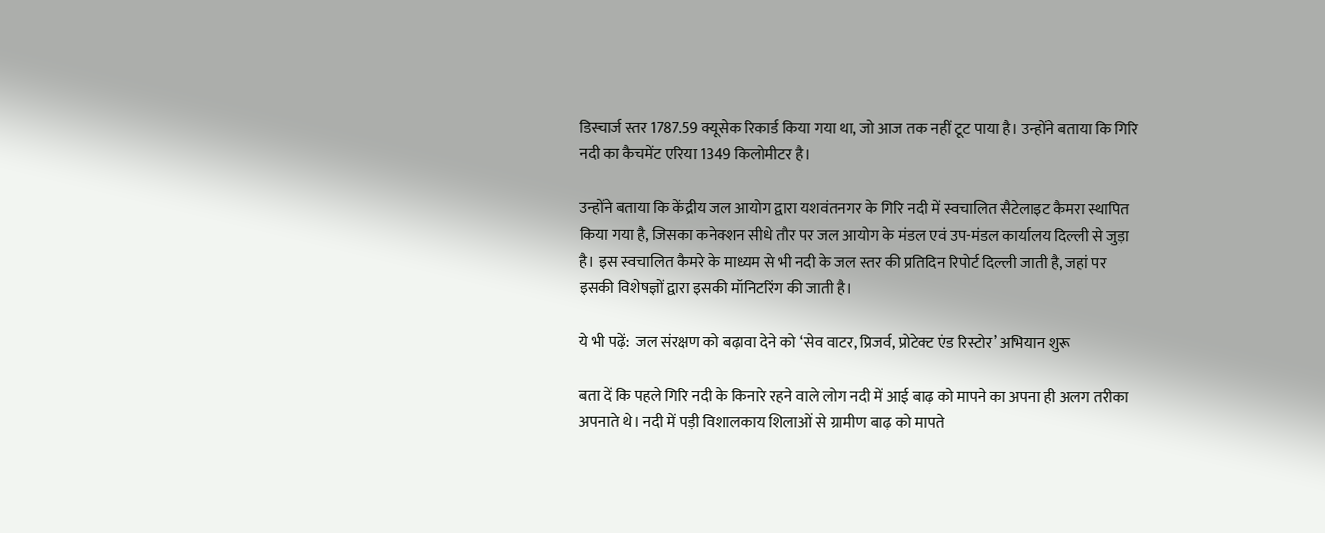डिस्चार्ज स्तर 1787.59 क्यूसेक रिकार्ड किया गया था, जो आज तक नहीं टूट पाया है। उन्होंने बताया कि गिरि नदी का कैचमेंट एरिया 1349 किलोमीटर है।

उन्होंने बताया कि केंद्रीय जल आयोग द्वारा यशवंतनगर के गिरि नदी में स्वचालित सैटेलाइट कैमरा स्थापित किया गया है, जिसका कनेक्शन सीधे तौर पर जल आयोग के मंडल एवं उप-मंडल कार्यालय दिल्ली से जुड़ा है। इस स्वचालित कैमरे के माध्यम से भी नदी के जल स्तर की प्रतिदिन रिपोर्ट दिल्ली जाती है, जहां पर इसकी विशेषज्ञों द्वारा इसकी मॉनिटरिंग की जाती है।

ये भी पढ़ें:  जल संरक्षण को बढ़ावा देने को ‘सेव वाटर, प्रिजर्व, प्रोटेक्ट एंड रिस्टोर’ अभियान शुरू

बता दें कि पहले गिरि नदी के किनारे रहने वाले लोग नदी में आई बाढ़ को मापने का अपना ही अलग तरीका अपनाते थे। नदी में पड़ी विशालकाय शिलाओं से ग्रामीण बाढ़ को मापते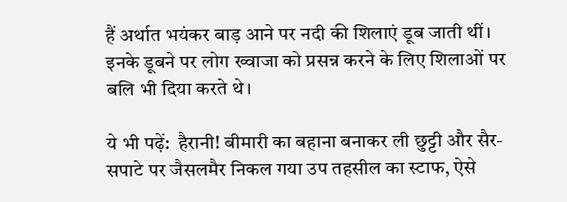हैं अर्थात भयंकर बाड़ आने पर नदी की शिलाएं डूब जाती थीं। इनके डूबने पर लोग ख्वाजा को प्रसन्न करने के लिए शिलाओं पर बलि भी दिया करते थे।

ये भी पढ़ें:  हैरानी! बीमारी का बहाना बनाकर ली छुट्टी और सैर-सपाटे पर जैसलमैर निकल गया उप तहसील का स्टाफ, ऐसे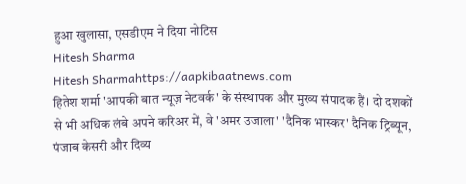हुआ खुलासा, एसडीएम ने दिया नोटिस
Hitesh Sharma
Hitesh Sharmahttps://aapkibaatnews.com
हितेश शर्मा 'आपकी बात न्यूज़ नेटवर्क' के संस्थापक और मुख्य संपादक हैं। दो दशकों से भी अधिक लंबे अपने करिअर में, वे 'अमर उजाला' 'दैनिक भास्कर' दैनिक ट्रिब्यून, पंजाब केसरी और दिव्य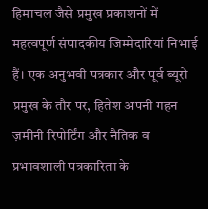हिमाचल जैसे प्रमुख प्रकाशनों में महत्वपूर्ण संपादकीय जिम्मेदारियां निभाई हैं। एक अनुभवी पत्रकार और पूर्व ब्यूरो प्रमुख के तौर पर, हितेश अपनी गहन ज़मीनी रिपोर्टिंग और नैतिक व प्रभावशाली पत्रकारिता के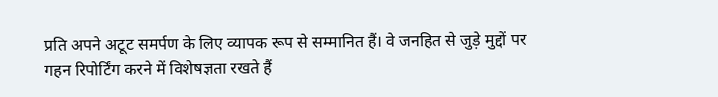प्रति अपने अटूट समर्पण के लिए व्यापक रूप से सम्मानित हैं। वे जनहित से जुड़े मुद्दों पर गहन रिपोर्टिंग करने में विशेषज्ञता रखते हैं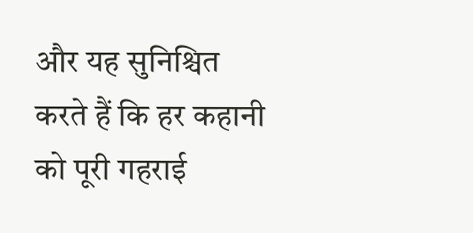और यह सुनिश्चित करते हैं कि हर कहानी को पूरी गहराई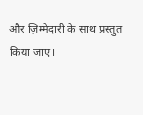और ज़िम्मेदारी के साथ प्रस्तुत किया जाए।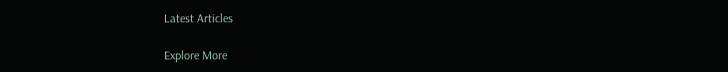Latest Articles

Explore More